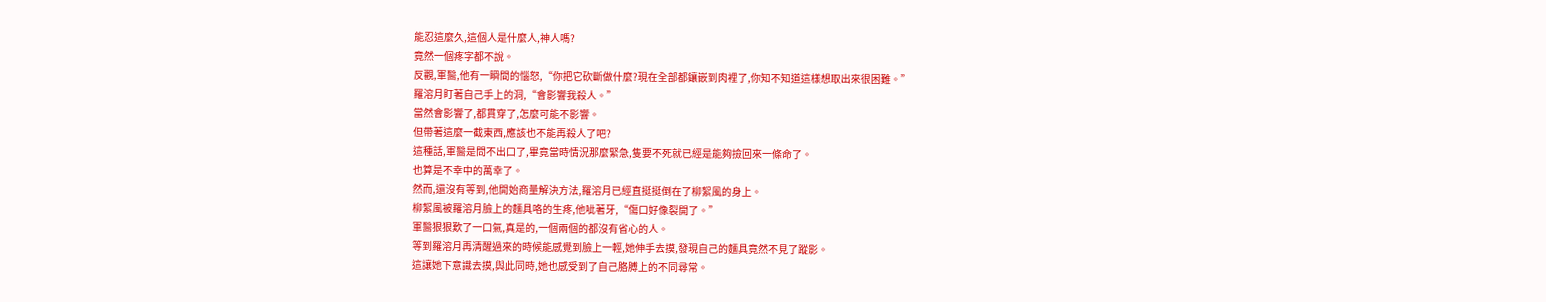能忍這麼久,這個人是什麼人,神人嗎?
竟然一個疼字都不說。
反觀,軍醫,他有一瞬間的惱怒,“你把它砍斷做什麼?現在全部都鑲嵌到肉裡了,你知不知道這樣想取出來很困難。”
羅溶月盯著自己手上的洞,“會影響我殺人。”
當然會影響了,都貫穿了,怎麼可能不影響。
但帶著這麼一截東西,應該也不能再殺人了吧?
這種話,軍醫是問不出口了,畢竟當時情況那麼緊急,隻要不死就已經是能夠撿回來一條命了。
也算是不幸中的萬幸了。
然而,還沒有等到,他開始商量解決方法,羅溶月已經直挺挺倒在了柳絮風的身上。
柳絮風被羅溶月臉上的麵具咯的生疼,他呲著牙,“傷口好像裂開了。”
軍醫狠狠歎了一口氣,真是的,一個兩個的都沒有省心的人。
等到羅溶月再清醒過來的時候能感覺到臉上一輕,她伸手去摸,發現自己的麵具竟然不見了蹤影。
這讓她下意識去摸,與此同時,她也感受到了自己胳膊上的不同尋常。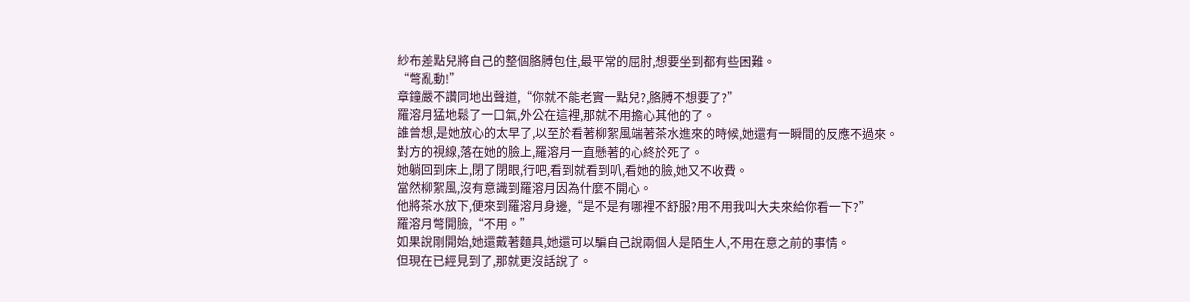紗布差點兒將自己的整個胳膊包住,最平常的屈肘,想要坐到都有些困難。
“彆亂動!”
章鐘嚴不讚同地出聲道,“你就不能老實一點兒?,胳膊不想要了?”
羅溶月猛地鬆了一口氣,外公在這裡,那就不用擔心其他的了。
誰曾想,是她放心的太早了,以至於看著柳絮風端著茶水進來的時候,她還有一瞬間的反應不過來。
對方的視線,落在她的臉上,羅溶月一直懸著的心終於死了。
她躺回到床上,閉了閉眼,行吧,看到就看到叭,看她的臉,她又不收費。
當然柳絮風,沒有意識到羅溶月因為什麼不開心。
他將茶水放下,便來到羅溶月身邊,“是不是有哪裡不舒服?用不用我叫大夫來給你看一下?”
羅溶月彆開臉,“不用。”
如果說剛開始,她還戴著麵具,她還可以騙自己說兩個人是陌生人,不用在意之前的事情。
但現在已經見到了,那就更沒話說了。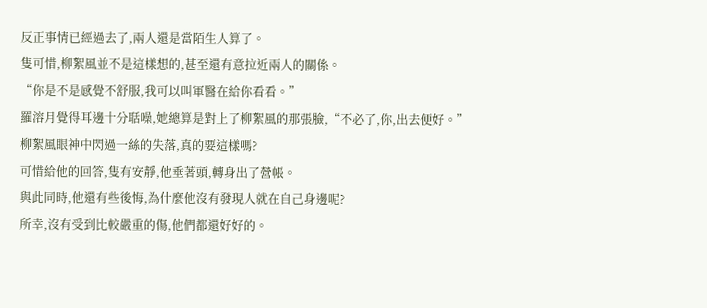反正事情已經過去了,兩人還是當陌生人算了。
隻可惜,柳絮風並不是這樣想的,甚至還有意拉近兩人的關係。
“你是不是感覺不舒服,我可以叫軍醫在給你看看。”
羅溶月覺得耳邊十分聒噪,她總算是對上了柳絮風的那張臉,“不必了,你,出去便好。”
柳絮風眼神中閃過一絲的失落,真的要這樣嗎?
可惜給他的回答,隻有安靜,他垂著頭,轉身出了營帳。
與此同時,他還有些後悔,為什麼他沒有發現人就在自己身邊呢?
所幸,沒有受到比較嚴重的傷,他們都還好好的。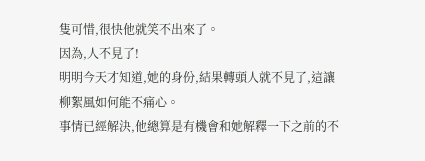隻可惜,很快他就笑不出來了。
因為,人不見了!
明明今天才知道,她的身份,結果轉頭人就不見了,這讓柳絮風如何能不痛心。
事情已經解決,他總算是有機會和她解釋一下之前的不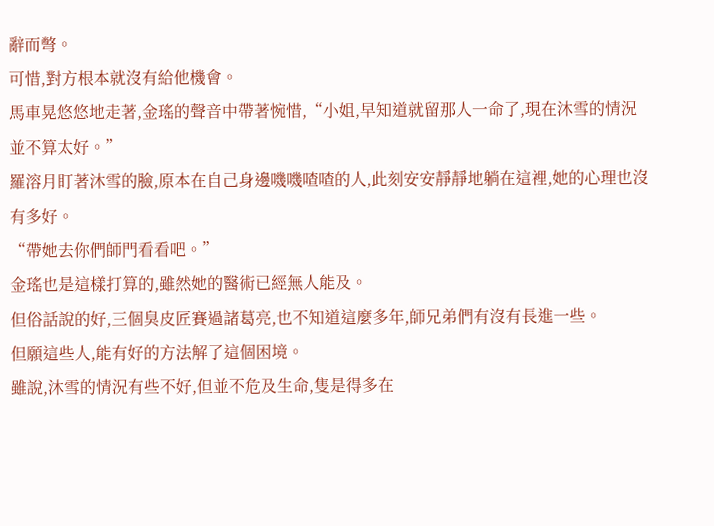辭而彆。
可惜,對方根本就沒有給他機會。
馬車晃悠悠地走著,金瑤的聲音中帶著惋惜,“小姐,早知道就留那人一命了,現在沐雪的情況並不算太好。”
羅溶月盯著沐雪的臉,原本在自己身邊嘰嘰喳喳的人,此刻安安靜靜地躺在這裡,她的心理也沒有多好。
“帶她去你們師門看看吧。”
金瑤也是這樣打算的,雖然她的醫術已經無人能及。
但俗話說的好,三個臭皮匠賽過諸葛亮,也不知道這麼多年,師兄弟們有沒有長進一些。
但願這些人,能有好的方法解了這個困境。
雖說,沐雪的情況有些不好,但並不危及生命,隻是得多在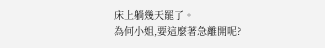床上躺幾天罷了。
為何小姐,要這麼著急離開呢?